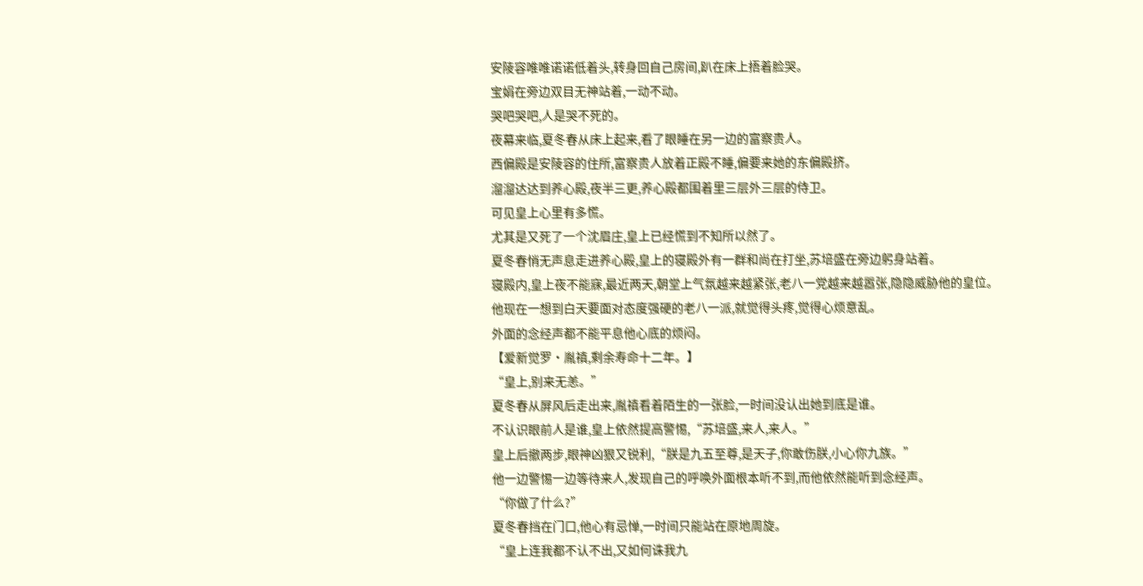安陵容唯唯诺诺低着头,转身回自己房间,趴在床上捂着脸哭。
宝娟在旁边双目无神站着,一动不动。
哭吧哭吧,人是哭不死的。
夜幕来临,夏冬春从床上起来,看了眼睡在另一边的富察贵人。
西偏殿是安陵容的住所,富察贵人放着正殿不睡,偏要来她的东偏殿挤。
溜溜达达到养心殿,夜半三更,养心殿都围着里三层外三层的侍卫。
可见皇上心里有多慌。
尤其是又死了一个沈眉庄,皇上已经慌到不知所以然了。
夏冬春悄无声息走进养心殿,皇上的寝殿外有一群和尚在打坐,苏培盛在旁边躬身站着。
寝殿内,皇上夜不能寐,最近两天,朝堂上气氛越来越紧张,老八一党越来越嚣张,隐隐威胁他的皇位。
他现在一想到白天要面对态度强硬的老八一派,就觉得头疼,觉得心烦意乱。
外面的念经声都不能平息他心底的烦闷。
【爱新觉罗·胤禛,剩余寿命十二年。】
“皇上,别来无恙。”
夏冬春从屏风后走出来,胤禛看着陌生的一张脸,一时间没认出她到底是谁。
不认识眼前人是谁,皇上依然提高警惕,“苏培盛,来人,来人。”
皇上后撤两步,眼神凶狠又锐利,“朕是九五至尊,是天子,你敢伤朕,小心你九族。”
他一边警惕一边等待来人,发现自己的呼唤外面根本听不到,而他依然能听到念经声。
“你做了什么?”
夏冬春挡在门口,他心有忌惮,一时间只能站在原地周旋。
“皇上连我都不认不出,又如何诛我九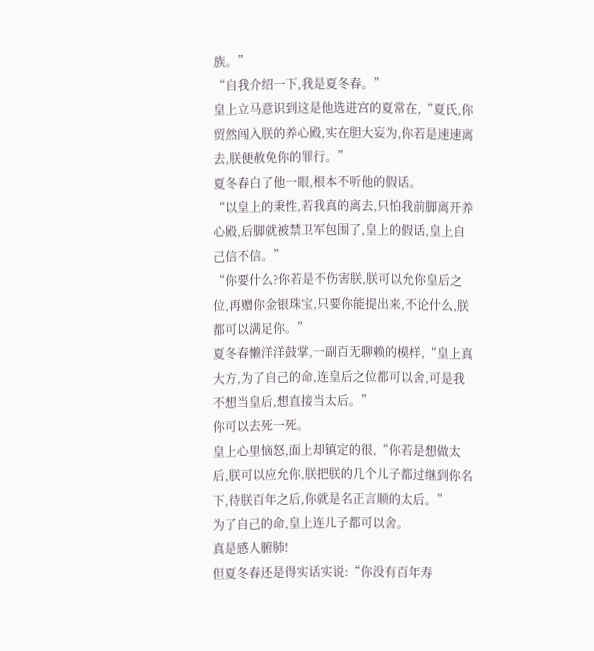族。”
“自我介绍一下,我是夏冬春。”
皇上立马意识到这是他选进宫的夏常在,“夏氏,你贸然闯入朕的养心殿,实在胆大妄为,你若是速速离去,朕便赦免你的罪行。”
夏冬春白了他一眼,根本不听他的假话。
“以皇上的秉性,若我真的离去,只怕我前脚离开养心殿,后脚就被禁卫军包围了,皇上的假话,皇上自己信不信。”
“你要什么?你若是不伤害朕,朕可以允你皇后之位,再赠你金银珠宝,只要你能提出来,不论什么,朕都可以满足你。”
夏冬春懒洋洋鼓掌,一副百无聊赖的模样,“皇上真大方,为了自己的命,连皇后之位都可以舍,可是我不想当皇后,想直接当太后。”
你可以去死一死。
皇上心里恼怒,面上却镇定的很,“你若是想做太后,朕可以应允你,朕把朕的几个儿子都过继到你名下,待朕百年之后,你就是名正言顺的太后。”
为了自己的命,皇上连儿子都可以舍。
真是感人腑肺!
但夏冬春还是得实话实说:“你没有百年寿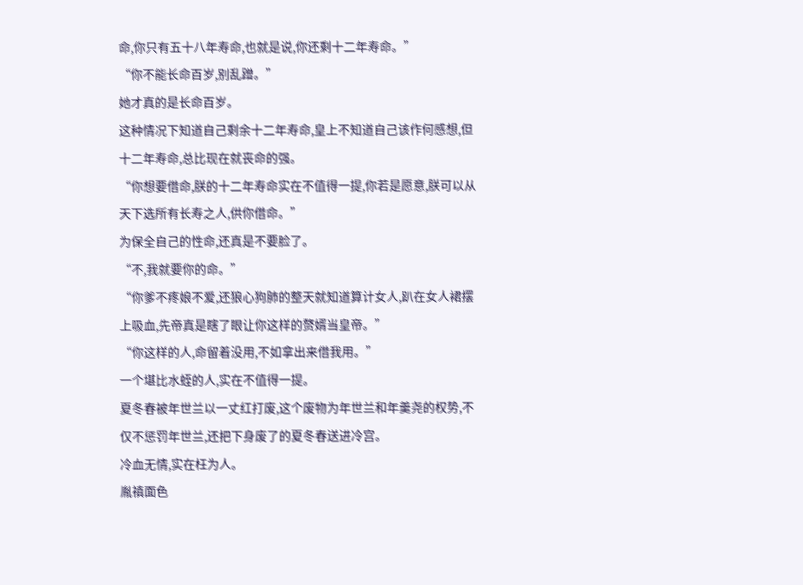命,你只有五十八年寿命,也就是说,你还剩十二年寿命。”
“你不能长命百岁,别乱蹭。”
她才真的是长命百岁。
这种情况下知道自己剩余十二年寿命,皇上不知道自己该作何感想,但十二年寿命,总比现在就丧命的强。
“你想要借命,朕的十二年寿命实在不值得一提,你若是愿意,朕可以从天下选所有长寿之人,供你借命。”
为保全自己的性命,还真是不要脸了。
“不,我就要你的命。”
“你爹不疼娘不爱,还狼心狗肺的整天就知道算计女人,趴在女人裙摆上吸血,先帝真是瞎了眼让你这样的赘婿当皇帝。”
“你这样的人,命留着没用,不如拿出来借我用。”
一个堪比水蛭的人,实在不值得一提。
夏冬春被年世兰以一丈红打废,这个废物为年世兰和年羹尧的权势,不仅不惩罚年世兰,还把下身废了的夏冬春送进冷宫。
冷血无情,实在枉为人。
胤禛面色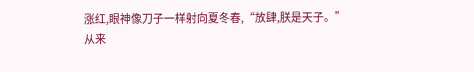涨红,眼神像刀子一样射向夏冬春,“放肆,朕是天子。”
从来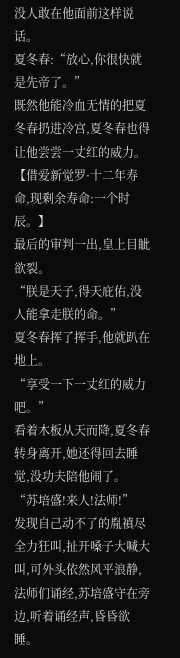没人敢在他面前这样说话。
夏冬春:“放心,你很快就是先帝了。”
既然他能冷血无情的把夏冬春扔进冷宫,夏冬春也得让他尝尝一丈红的威力。
【借爱新觉罗·十二年寿命,现剩余寿命:一个时辰。】
最后的审判一出,皇上目眦欲裂。
“朕是天子,得天庇佑,没人能拿走朕的命。”
夏冬春挥了挥手,他就趴在地上。
“享受一下一丈红的威力吧。”
看着木板从天而降,夏冬春转身离开,她还得回去睡觉,没功夫陪他闹了。
“苏培盛!来人!法师!”
发现自己动不了的胤禛尽全力狂叫,扯开嗓子大喊大叫,可外头依然风平浪静,法师们诵经,苏培盛守在旁边,听着诵经声,昏昏欲睡。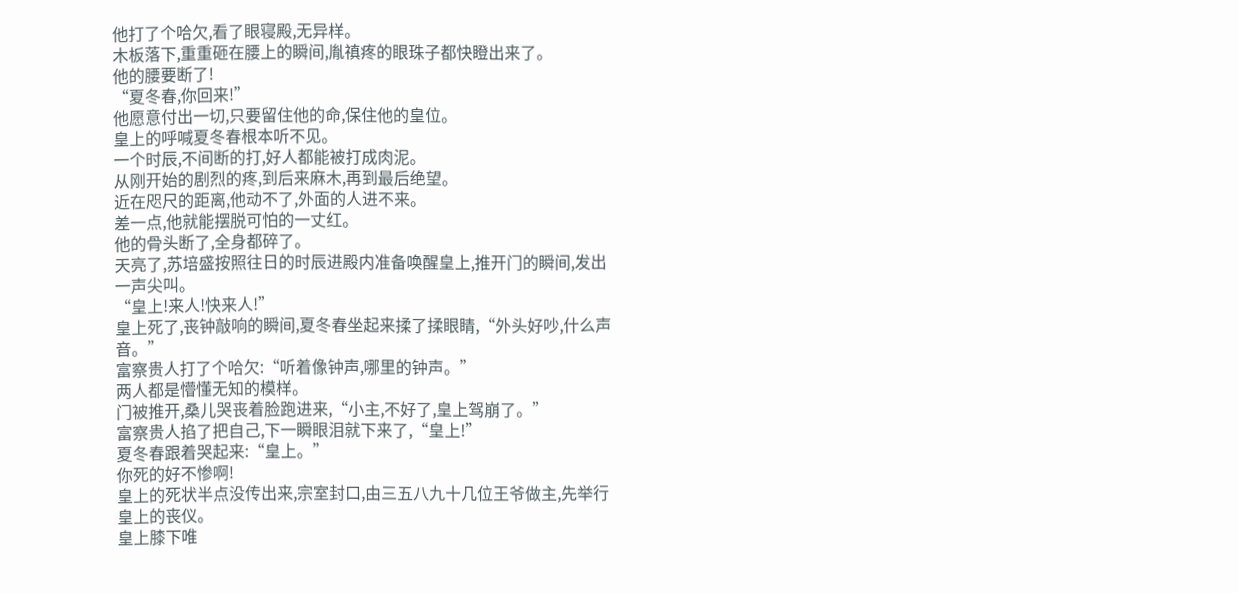他打了个哈欠,看了眼寝殿,无异样。
木板落下,重重砸在腰上的瞬间,胤禛疼的眼珠子都快瞪出来了。
他的腰要断了!
“夏冬春,你回来!”
他愿意付出一切,只要留住他的命,保住他的皇位。
皇上的呼喊夏冬春根本听不见。
一个时辰,不间断的打,好人都能被打成肉泥。
从刚开始的剧烈的疼,到后来麻木,再到最后绝望。
近在咫尺的距离,他动不了,外面的人进不来。
差一点,他就能摆脱可怕的一丈红。
他的骨头断了,全身都碎了。
天亮了,苏培盛按照往日的时辰进殿内准备唤醒皇上,推开门的瞬间,发出一声尖叫。
“皇上!来人!快来人!”
皇上死了,丧钟敲响的瞬间,夏冬春坐起来揉了揉眼睛,“外头好吵,什么声音。”
富察贵人打了个哈欠:“听着像钟声,哪里的钟声。”
两人都是懵懂无知的模样。
门被推开,桑儿哭丧着脸跑进来,“小主,不好了,皇上驾崩了。”
富察贵人掐了把自己,下一瞬眼泪就下来了,“皇上!”
夏冬春跟着哭起来:“皇上。”
你死的好不惨啊!
皇上的死状半点没传出来,宗室封口,由三五八九十几位王爷做主,先举行皇上的丧仪。
皇上膝下唯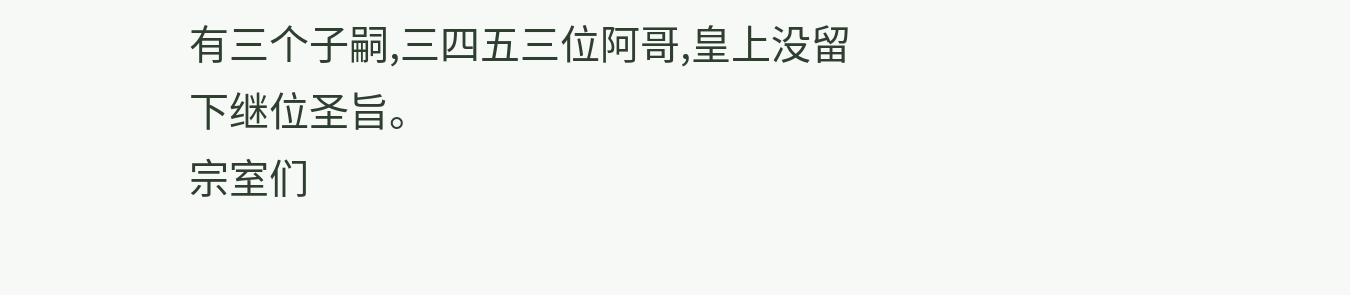有三个子嗣,三四五三位阿哥,皇上没留下继位圣旨。
宗室们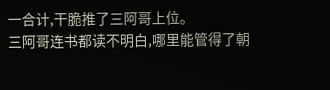一合计,干脆推了三阿哥上位。
三阿哥连书都读不明白,哪里能管得了朝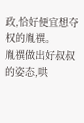政,恰好便宜想夺权的胤禩。
胤禩做出好叔叔的姿态,哄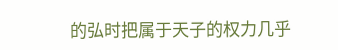的弘时把属于天子的权力几乎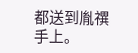都送到胤禩手上。